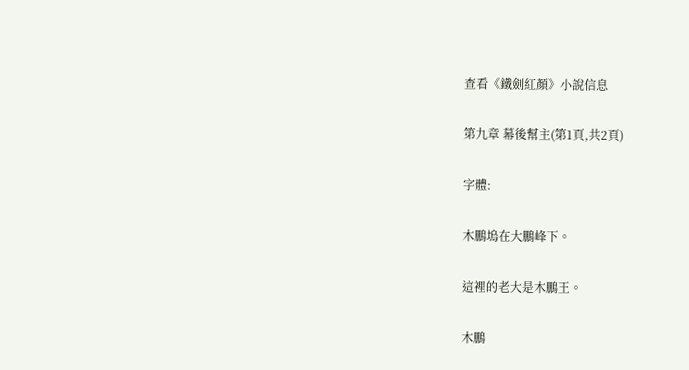查看《鐵劍紅顏》小說信息

第九章 幕後幫主(第1頁,共2頁)

字體:

木鵬塢在大鵬峰下。

這裡的老大是木鵬王。

木鵬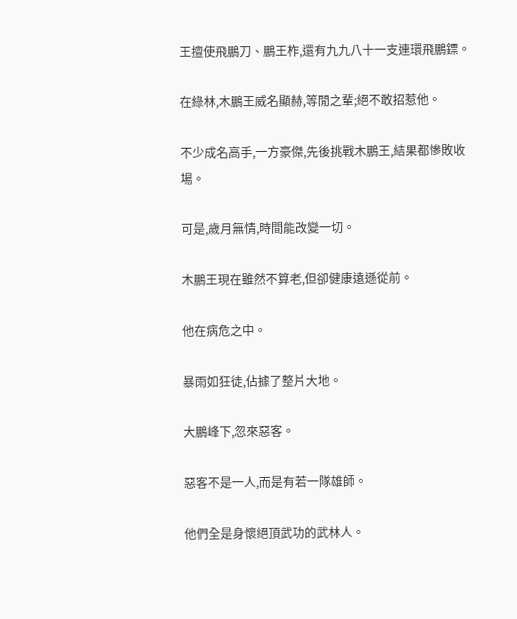王擅使飛鵬刀、鵬王柞,還有九九八十一支連環飛鵬鏢。

在綠林,木鵬王威名顯赫,等閒之輩;絕不敢招惹他。

不少成名高手,一方豪傑,先後挑戰木鵬王,結果都慘敗收場。

可是,歲月無情,時間能改變一切。

木鵬王現在雖然不算老,但卻健康遠遜從前。

他在病危之中。

暴雨如狂徒,佔據了整片大地。

大鵬峰下,忽來惡客。

惡客不是一人,而是有若一隊雄師。

他們全是身懷絕頂武功的武林人。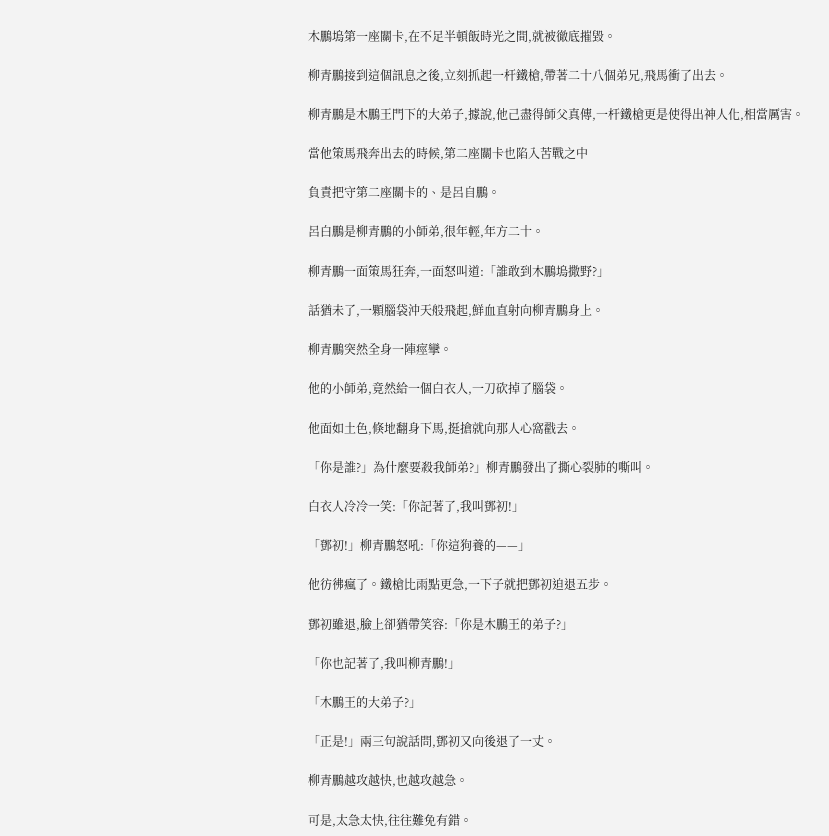木鵬塢第一座關卡,在不足半頓飯時光之間,就被徹底摧毀。

柳青鵬接到這個訊息之後,立刻抓起一杆鐵槍,帶著二十八個弟兄,飛馬衝了出去。

柳青鵬是木鵬王門下的大弟子,據說,他己盡得師父真傳,一杆鐵槍更是使得出神人化,相當厲害。

當他策馬飛奔出去的時候,第二座關卡也陷入苦戰之中

負責把守第二座關卡的、是呂自鵬。

呂白鵬是柳青鵬的小師弟,很年輕,年方二十。

柳青鵬一面策馬狂奔,一面怒叫道:「誰敢到木鵬塢撒野?」

話猶未了,一顆腦袋沖天般飛起,鮮血直射向柳青鵬身上。

柳青鵬突然全身一陣痙攣。

他的小師弟,竟然給一個白衣人,一刀砍掉了腦袋。

他面如土色,倏地翻身下馬,挺搶就向那人心窩戳去。

「你是誰?」為什麼要殺我師弟?」柳青鵬發出了撕心裂肺的嘶叫。

白衣人冷冷一笑:「你記著了,我叫鄧初!」

「鄧初!」柳青鵬怒吼:「你這狗養的——」

他彷彿瘋了。鐵槍比雨點更急,一下子就把鄧初迫退五步。

鄧初雖退,臉上卻猶帶笑容:「你是木鵬王的弟子?」

「你也記著了,我叫柳青鵬!」

「木鵬王的大弟子?」

「正是!」兩三句說話問,鄧初又向後退了一丈。

柳青鵬越攻越快,也越攻越急。

可是,太急太快,往往難免有錯。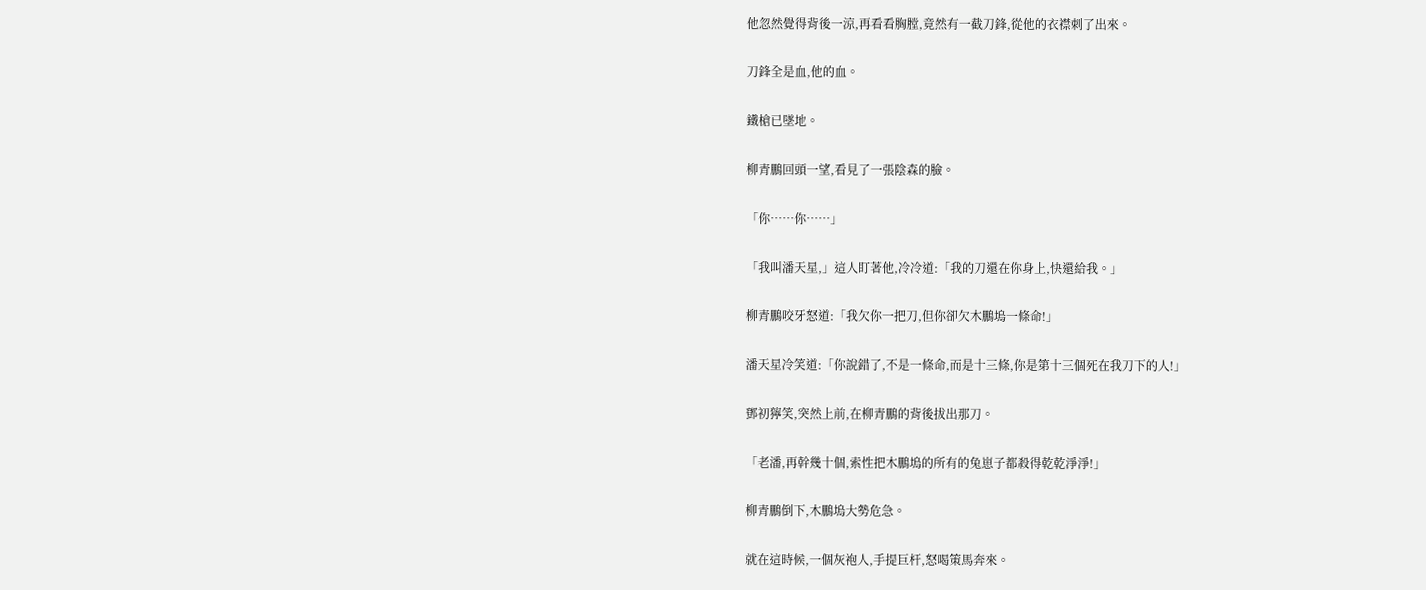他忽然覺得背後一涼,再看看胸膛,竟然有一截刀鋒,從他的衣襟刺了出來。

刀鋒全是血,他的血。

鐵槍已墜地。

柳青鵬回頭一望,看見了一張陰森的臉。

「你……你……」

「我叫潘天星,」這人盯著他,冷冷道:「我的刀還在你身上,快還給我。」

柳青鵬咬牙怒道:「我欠你一把刀,但你卻欠木鵬塢一條命!」

潘天星冷笑道:「你說錯了,不是一條命,而是十三條,你是第十三個死在我刀下的人!」

鄧初獰笑,突然上前,在柳青鵬的背後拔出那刀。

「老潘,再幹幾十個,索性把木鵬塢的所有的兔崽子都殺得乾乾淨淨!」

柳青鵬倒下,木鵬塢大勢危急。

就在這時候,一個灰袍人,手提巨杆,怒喝策馬奔來。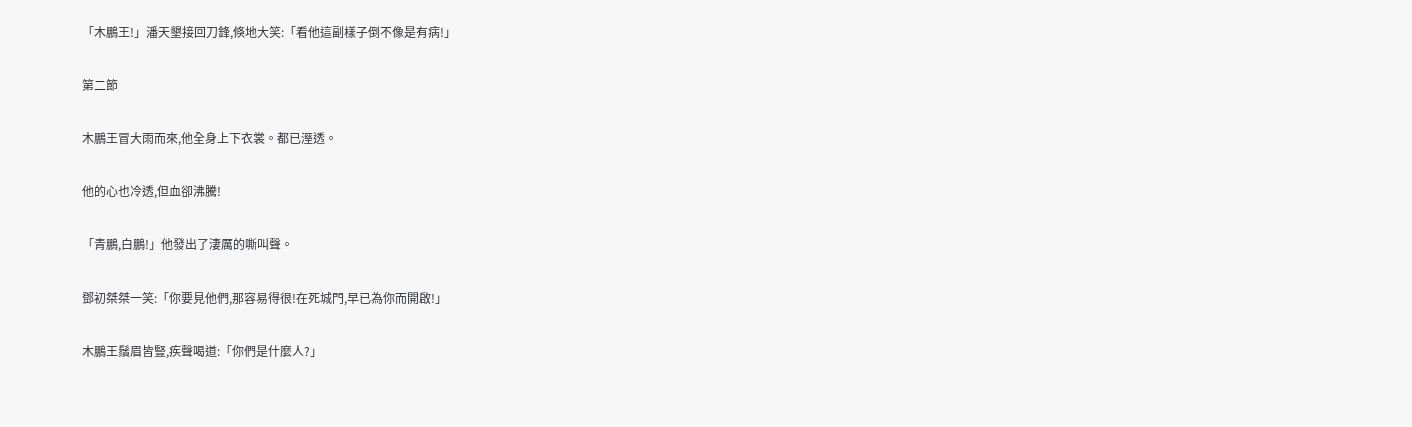「木鵬王!」潘天墾接回刀鋒,倏地大笑:「看他這副樣子倒不像是有病!」

第二節

木鵬王冒大雨而來,他全身上下衣裳。都已溼透。

他的心也冷透,但血卻沸騰!

「青鵬,白鵬!」他發出了淒厲的嘶叫聲。

鄧初桀桀一笑:「你要見他們,那容易得很!在死城門,早已為你而開啟!」

木鵬王鬚眉皆豎,疾聲喝道:「你們是什麼人?」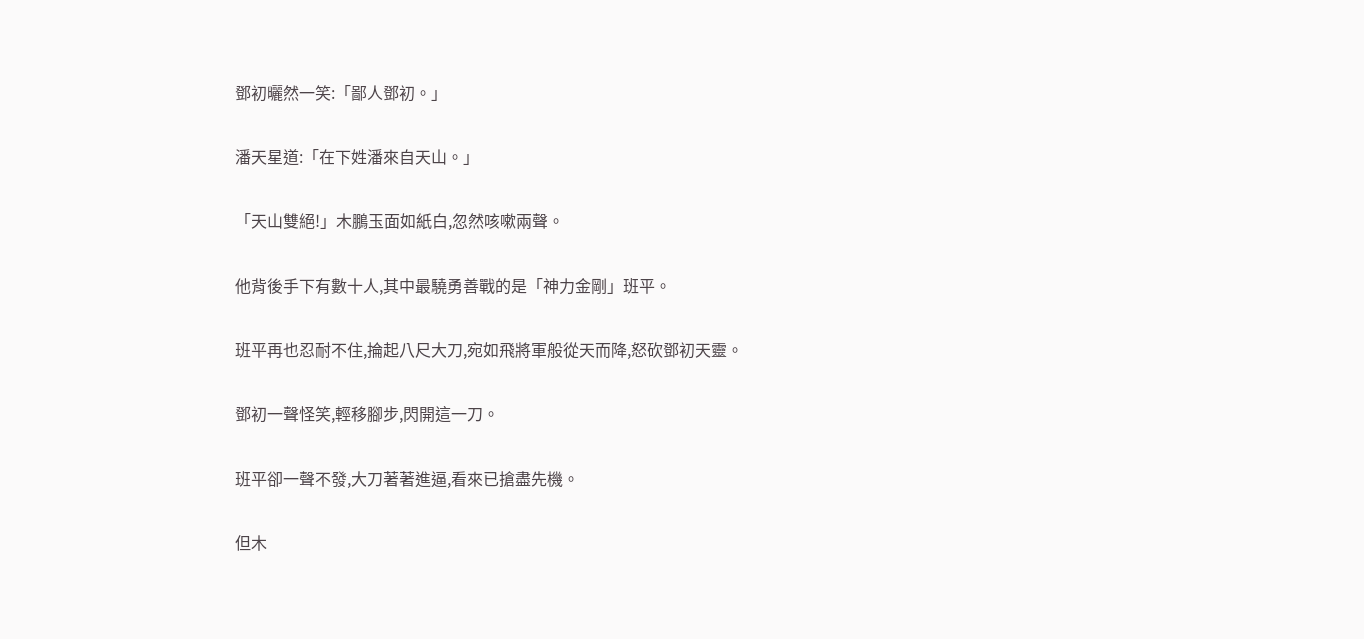鄧初曬然一笑:「鄙人鄧初。」

潘天星道:「在下姓潘來自天山。」

「天山雙絕!」木鵬玉面如紙白,忽然咳嗽兩聲。

他背後手下有數十人,其中最驍勇善戰的是「神力金剛」班平。

班平再也忍耐不住,掄起八尺大刀,宛如飛將軍般從天而降,怒砍鄧初天靈。

鄧初一聲怪笑,輕移腳步,閃開這一刀。

班平卻一聲不發,大刀著著進逼,看來已搶盡先機。

但木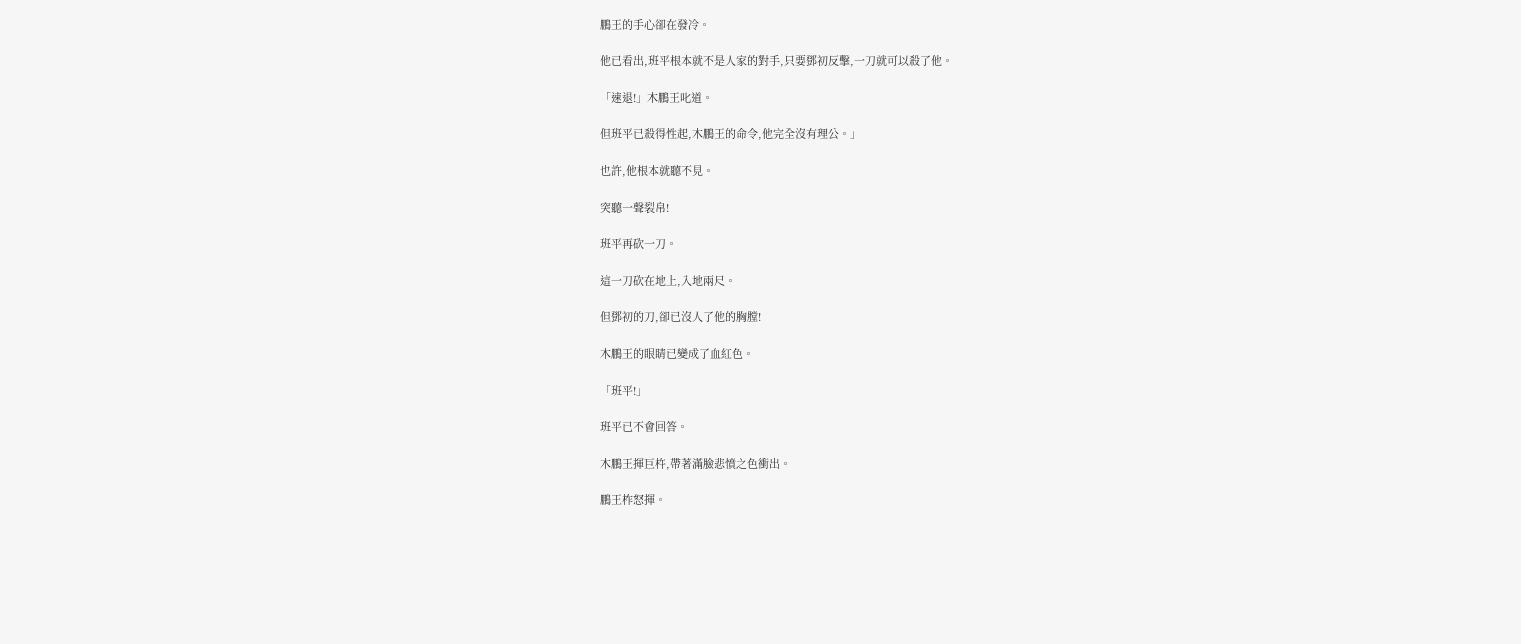鵬王的手心卻在發冷。

他已看出,班平根本就不是人家的對手,只要鄧初反擊,一刀就可以殺了他。

「速退!」木鵬王叱道。

但班平已殺得性起,木鵬王的命令,他完全沒有理公。」

也許,他根本就聽不見。

突聽一聲裂帛!

班平再砍一刀。

這一刀砍在地上,入地兩尺。

但鄧初的刀,卻已沒人了他的胸膛!

木鵬王的眼睛已變成了血紅色。

「班平!」

班平已不會回答。

木鵬王揮巨杵,帶著滿臉悲憤之色衝出。

鵬王柞怒揮。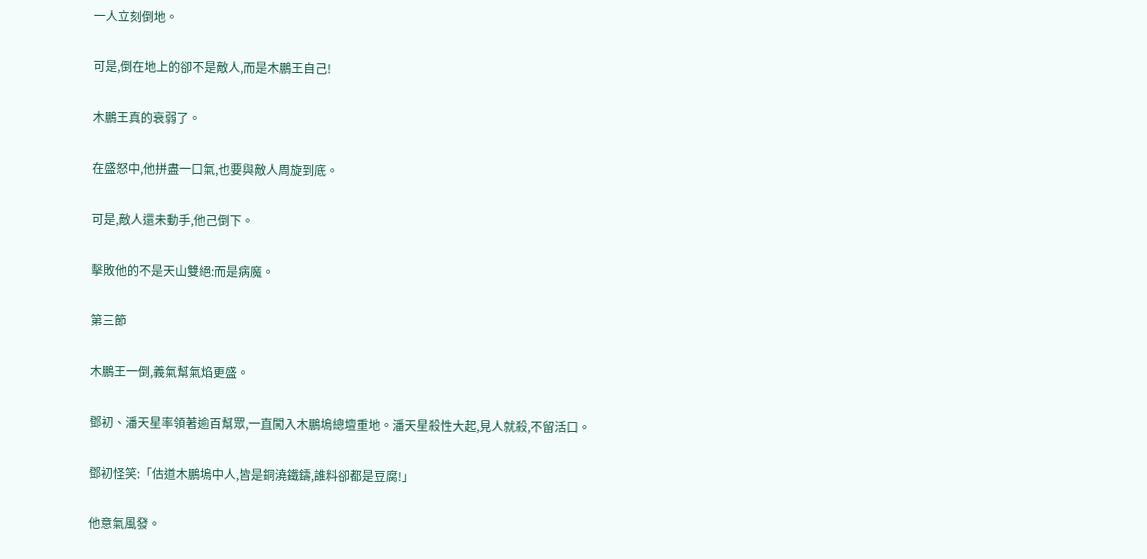一人立刻倒地。

可是,倒在地上的卻不是敵人,而是木鵬王自己!

木鵬王真的衰弱了。

在盛怒中,他拼盡一口氣,也要與敵人周旋到底。

可是,敵人還未動手,他己倒下。

擊敗他的不是天山雙絕:而是病魔。

第三節

木鵬王一倒,義氣幫氣焰更盛。

鄧初、潘天星率領著逾百幫眾,一直闖入木鵬塢總壇重地。潘天星殺性大起,見人就殺,不留活口。

鄧初怪笑:「估道木鵬塢中人,皆是銅澆鐵鑄,誰料卻都是豆腐!」

他意氣風發。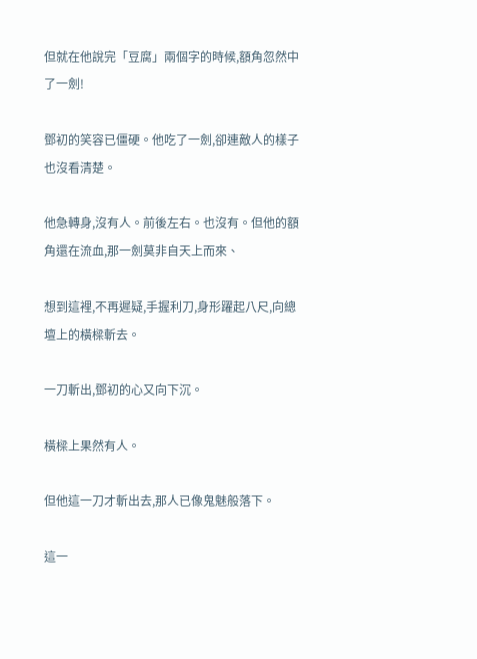但就在他說完「豆腐」兩個字的時候,額角忽然中了一劍!

鄧初的笑容已僵硬。他吃了一劍,卻連敵人的樣子也沒看清楚。

他急轉身,沒有人。前後左右。也沒有。但他的額角還在流血,那一劍莫非自天上而來、

想到這裡,不再遲疑,手握利刀,身形躍起八尺,向總壇上的橫樑斬去。

一刀斬出,鄧初的心又向下沉。

橫樑上果然有人。

但他這一刀才斬出去,那人已像鬼魅般落下。

這一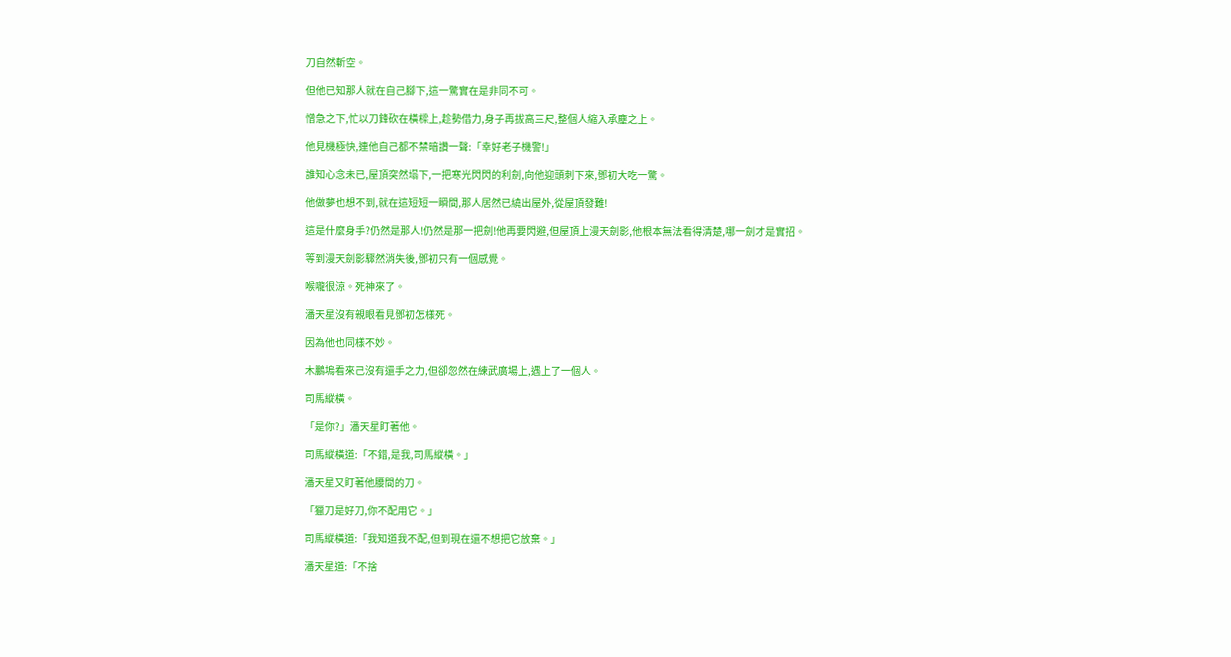刀自然斬空。

但他已知那人就在自己腳下,這一驚實在是非同不可。

憎急之下,忙以刀鋒砍在橫樑上,趁勢借力,身子再拔高三尺,整個人縮入承塵之上。

他見機極快,連他自己都不禁暗讚一聲:「幸好老子機警!」

誰知心念未已,屋頂突然塌下,一把寒光閃閃的利劍,向他迎頭刺下來,鄧初大吃一驚。

他做夢也想不到,就在這短短一瞬間,那人居然已繞出屋外,從屋頂發難!

這是什麼身手?仍然是那人!仍然是那一把劍!他再要閃避,但屋頂上漫天劍影,他根本無法看得清楚,哪一劍才是實招。

等到漫天劍影驟然消失後,鄧初只有一個感覺。

喉嚨很涼。死神來了。

潘天星沒有親眼看見鄧初怎樣死。

因為他也同樣不妙。

木鵬塢看來己沒有還手之力,但卻忽然在練武廣場上,遇上了一個人。

司馬縱橫。

「是你?」潘天星盯著他。

司馬縱橫道:「不錯,是我,司馬縱橫。」

潘天星又盯著他腰間的刀。

「獵刀是好刀,你不配用它。」

司馬縱橫道:「我知道我不配,但到現在還不想把它放棄。」

潘天星道:「不捨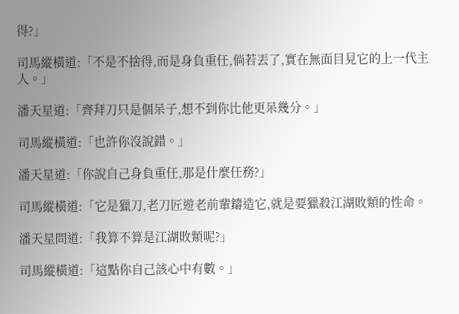得?」

司馬縱橫道:「不是不捨得,而是身負重任,倘若丟了,實在無面目見它的上一代主人。」

潘天星道:「齊拜刀只是個呆子,想不到你比他更呆幾分。」

司馬縱橫道:「也許你沒說錯。」

潘天星道:「你說自己身負重任,那是什麼任務?」

司馬縱橫道:「它是獵刀,老刀匠遊老前輩鑄造它,就是要獵殺江湖敗類的性命。

潘天星問道:「我算不算是江湖敗類呢?」

司馬縱橫道:「這點你自己該心中有數。」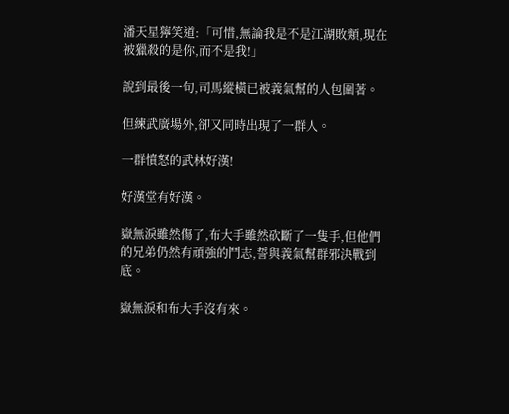潘天星獰笑道:「可惜,無論我是不是江湖敗類,現在被獵殺的是你,而不是我!」

說到最後一句,司馬縱橫已被義氣幫的人包圍著。

但練武廣場外,卻又同時出現了一群人。

一群憤怒的武林好漢!

好漢堂有好漢。

嶽無淚雖然傷了,布大手雖然砍斷了一隻手,但他們的兄弟仍然有頑強的鬥志,誓與義氣幫群邪決戰到底。

嶽無淚和布大手沒有來。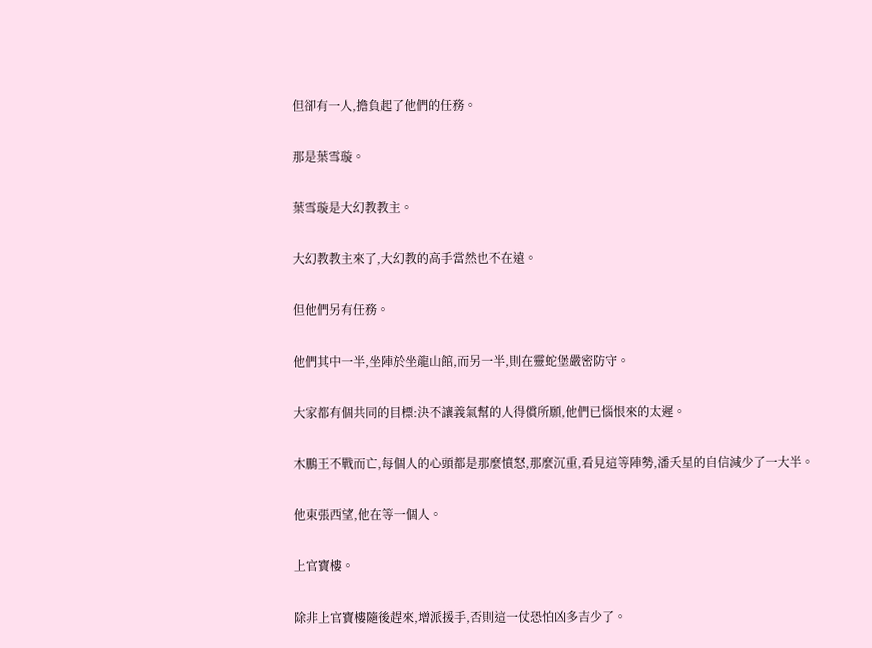但卻有一人,擔負起了他們的任務。

那是葉雪璇。

葉雪璇是大幻教教主。

大幻教教主來了,大幻教的高手當然也不在遠。

但他們另有任務。

他們其中一半,坐陣於坐龍山館,而另一半,則在靈蛇堡嚴密防守。

大家都有個共同的目標:決不讓義氣幫的人得償所願,他們已惱恨來的太遲。

木鵬王不戰而亡,每個人的心頭都是那麼憤怒,那麼沉重,看見這等陣勢,潘夭星的自信減少了一大半。

他東張西望,他在等一個人。

上官寶樓。

除非上官寶樓隨後趕來,增派援手,否則這一仗恐怕凶多吉少了。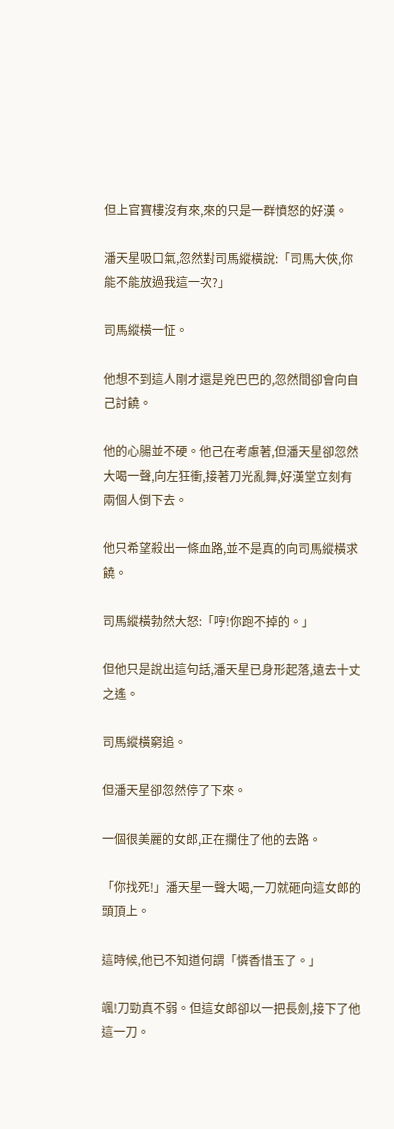但上官寶樓沒有來,來的只是一群憤怒的好漢。

潘天星吸口氣,忽然對司馬縱橫說:「司馬大俠,你能不能放過我這一次?」

司馬縱橫一怔。

他想不到這人剛才還是兇巴巴的,忽然間卻會向自己討饒。

他的心腸並不硬。他己在考慮著,但潘天星卻忽然大喝一聲,向左狂衝,接著刀光亂舞,好漢堂立刻有兩個人倒下去。

他只希望殺出一條血路,並不是真的向司馬縱橫求饒。

司馬縱橫勃然大怒:「哼!你跑不掉的。」

但他只是說出這句話,潘天星已身形起落,遠去十丈之遙。

司馬縱橫窮追。

但潘天星卻忽然停了下來。

一個很美麗的女郎,正在攔住了他的去路。

「你找死!」潘天星一聲大喝,一刀就砸向這女郎的頭頂上。

這時候,他已不知道何謂「憐香惜玉了。」

颯!刀勁真不弱。但這女郎卻以一把長劍,接下了他這一刀。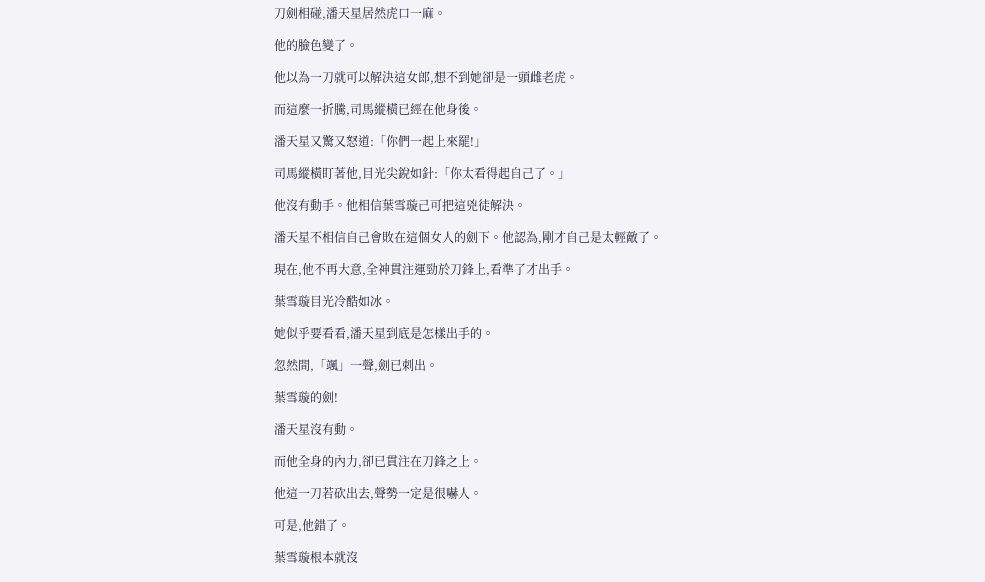刀劍相碰,潘天星居然虎口一麻。

他的臉色變了。

他以為一刀就可以解決這女郎,想不到她卻是一頭雌老虎。

而這麼一折騰,司馬縱橫已經在他身後。

潘天星又驚又怒道:「你們一起上來罷!」

司馬縱橫盯著他,目光尖銳如針:「你太看得起自己了。」

他沒有動手。他相信葉雪璇己可把這兇徒解決。

潘天星不相信自己會敗在這個女人的劍下。他認為,剛才自己是太輕敵了。

現在,他不再大意,全神貫注運勁於刀鋒上,看準了才出手。

葉雪璇目光冷酷如冰。

她似乎要看看,潘天星到底是怎樣出手的。

忽然間,「颯」一聲,劍已刺出。

葉雪璇的劍!

潘天星沒有動。

而他全身的內力,卻已貫注在刀鋒之上。

他這一刀若砍出去,聲勢一定是很嚇人。

可是,他錯了。

葉雪璇根本就沒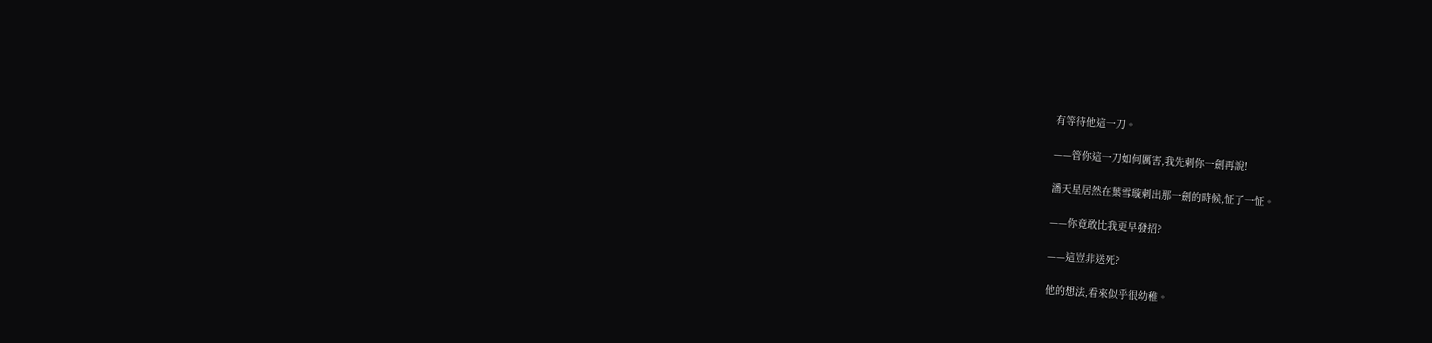有等待他這一刀。

——管你這一刀如何厲害,我先刺你一劍再說!

潘天星居然在葉雪璇刺出那一劍的時候,怔了一怔。

——你竟敢比我更早發招?

——這豈非送死?

他的想法,看來似乎很幼稚。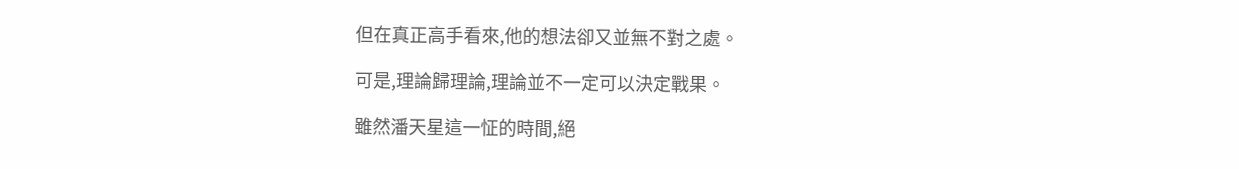但在真正高手看來,他的想法卻又並無不對之處。

可是,理論歸理論,理論並不一定可以決定戰果。

雖然潘天星這一怔的時間,絕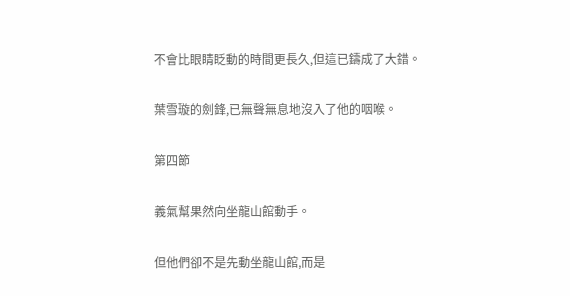不會比眼睛眨動的時間更長久,但這已鑄成了大錯。

葉雪璇的劍鋒,已無聲無息地沒入了他的咽喉。

第四節

義氣幫果然向坐龍山館動手。

但他們卻不是先動坐龍山館,而是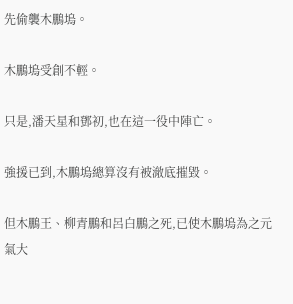先偷襲木鵬塢。

木鵬塢受創不輕。

只是,潘天星和鄧初,也在這一役中陣亡。

強援已到,木鵬塢總算沒有被澈底摧毀。

但木鵬王、柳青鵬和呂白鵬之死,已使木鵬塢為之元氣大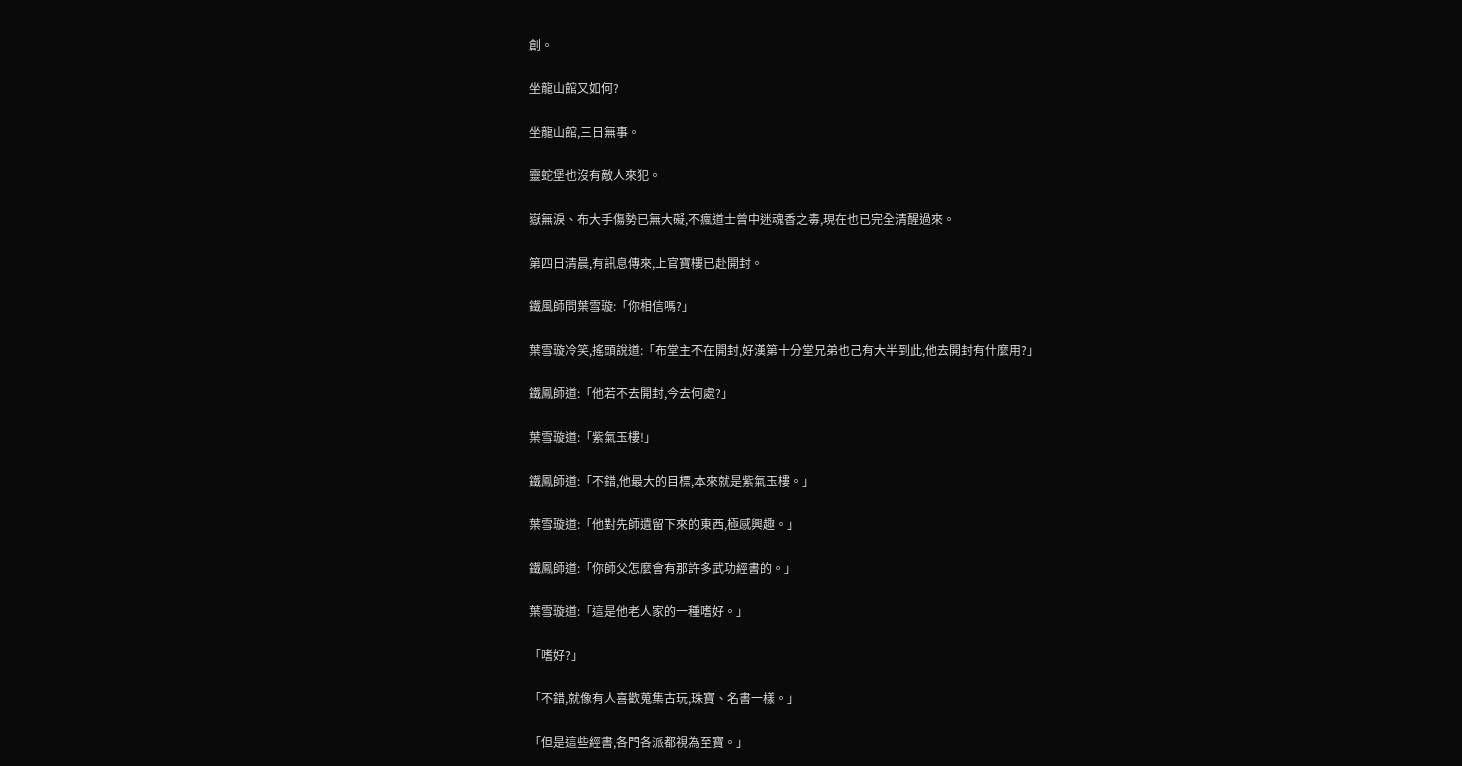創。

坐龍山館又如何?

坐龍山館,三日無事。

靈蛇堡也沒有敵人來犯。

嶽無淚、布大手傷勢已無大礙,不瘋道士曾中迷魂香之毒,現在也已完全清醒過來。

第四日清晨,有訊息傳來,上官寶樓已赴開封。

鐵風師問葉雪璇:「你相信嗎?」

葉雪璇冷笑,搖頭說道:「布堂主不在開封,好漢第十分堂兄弟也己有大半到此,他去開封有什麼用?」

鐵鳳師道:「他若不去開封,今去何處?」

葉雪璇道:「紫氣玉樓!」

鐵鳳師道:「不錯,他最大的目標,本來就是紫氣玉樓。」

葉雪璇道:「他對先師遺留下來的東西,極感興趣。」

鐵鳳師道:「你師父怎麼會有那許多武功經書的。」

葉雪璇道:「這是他老人家的一種嗜好。」

「嗜好?」

「不錯,就像有人喜歡蒐集古玩,珠寶、名書一樣。」

「但是這些經書,各門各派都視為至寶。」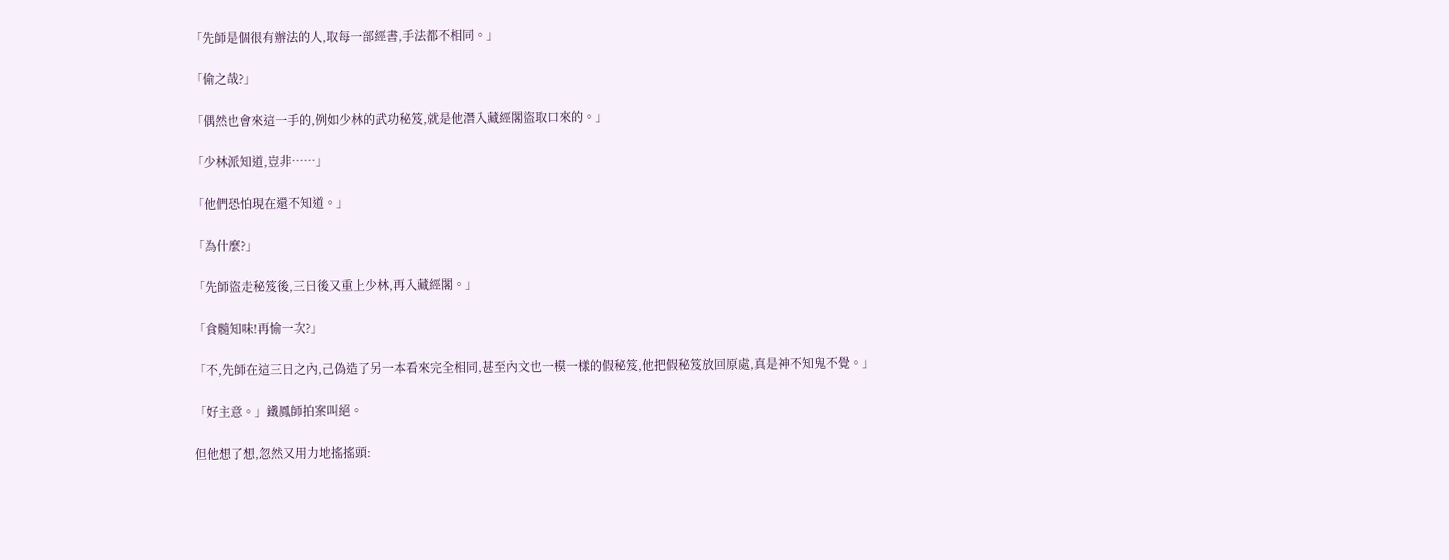「先師是個很有辦法的人,取每一部經書,手法都不相同。」

「偷之哉?」

「偶然也會來這一手的,例如少林的武功秘笈,就是他潛入藏經閣盜取口來的。」

「少林派知道,豈非……」

「他們恐怕現在還不知道。」

「為什麼?」

「先師盜走秘笈後,三日後又重上少林,再入藏經閣。」

「食髓知味!再愉一次?」

「不,先師在這三日之內,己偽造了另一本看來完全相同,甚至內文也一模一樣的假秘笈,他把假秘笈放回原處,真是神不知鬼不覺。」

「好主意。」鐵鳳師拍案叫絕。

但他想了想,忽然又用力地搖搖頭: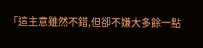「這主意雖然不錯,但卻不嫌大多餘一點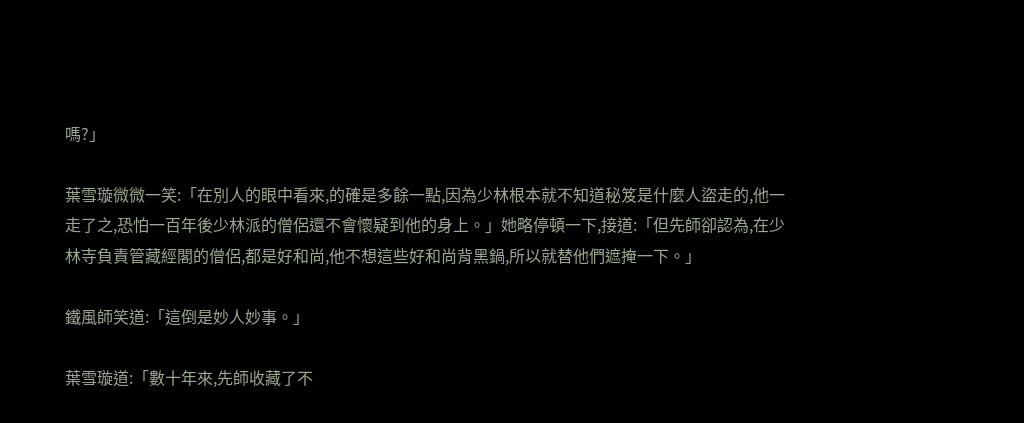嗎?」

葉雪璇微微一笑:「在別人的眼中看來,的確是多餘一點,因為少林根本就不知道秘笈是什麼人盜走的,他一走了之,恐怕一百年後少林派的僧侶還不會懷疑到他的身上。」她略停頓一下,接道:「但先師卻認為,在少林寺負責管藏經閣的僧侶,都是好和尚,他不想這些好和尚背黑鍋,所以就替他們遮掩一下。」

鐵風師笑道:「這倒是妙人妙事。」

葉雪璇道:「數十年來,先師收藏了不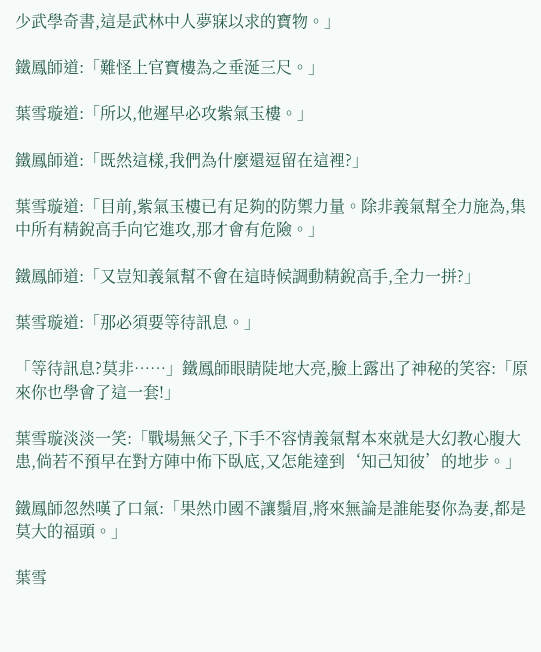少武學奇書,這是武林中人夢寐以求的寶物。」

鐵鳳師道:「難怪上官寶樓為之垂涎三尺。」

葉雪璇道:「所以,他遲早必攻紫氣玉樓。」

鐵鳳師道:「既然這樣,我們為什麼還逗留在這裡?」

葉雪璇道:「目前,紫氣玉樓已有足夠的防禦力量。除非義氣幫全力施為,集中所有精銳高手向它進攻,那才會有危險。」

鐵鳳師道:「又豈知義氣幫不會在這時候調動精銳高手,全力一拼?」

葉雪璇道:「那必須要等待訊息。」

「等待訊息?莫非……」鐵鳳師眼睛陡地大亮,臉上露出了神秘的笑容:「原來你也學會了這一套!」

葉雪璇淡淡一笑:「戰場無父子,下手不容情義氣幫本來就是大幻教心腹大患,倘若不預早在對方陣中佈下臥底,又怎能達到‘知己知彼’的地步。」

鐵鳳師忽然嘆了口氣:「果然巾國不讓鬚眉,將來無論是誰能娶你為妻,都是莫大的福頭。」

葉雪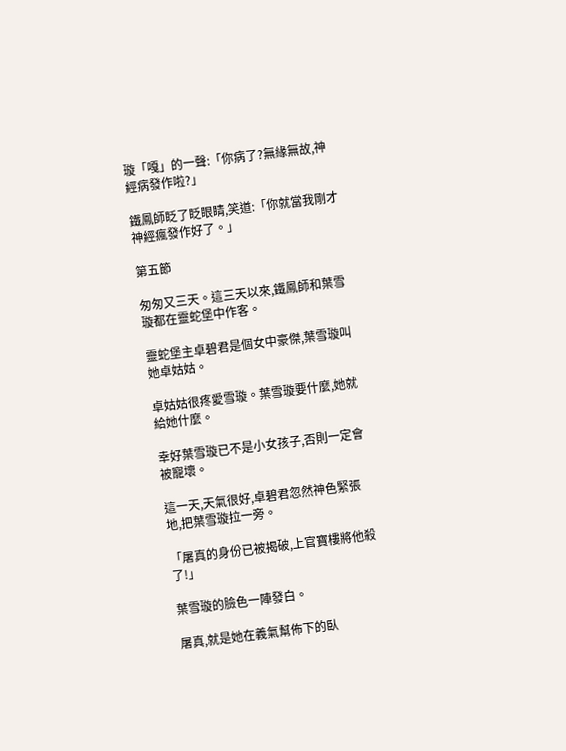璇「嘎」的一聲:「你病了?無緣無故,神經病發作啦?」

鐵鳳師眨了眨眼睛,笑道:「你就當我剛才神經瘋發作好了。」

第五節

匆匆又三天。這三天以來,鐵鳳師和葉雪璇都在靈蛇堡中作客。

靈蛇堡主卓碧君是個女中豪傑,葉雪璇叫她卓姑姑。

卓姑姑很疼愛雪璇。葉雪璇要什麼,她就給她什麼。

幸好葉雪璇已不是小女孩子,否則一定會被寵壞。

這一天,天氣很好,卓碧君忽然神色緊張地,把葉雪璇拉一旁。

「屠真的身份已被揭破,上官寶樓將他殺了!」

葉雪璇的臉色一陣發白。

屠真,就是她在義氣幫佈下的臥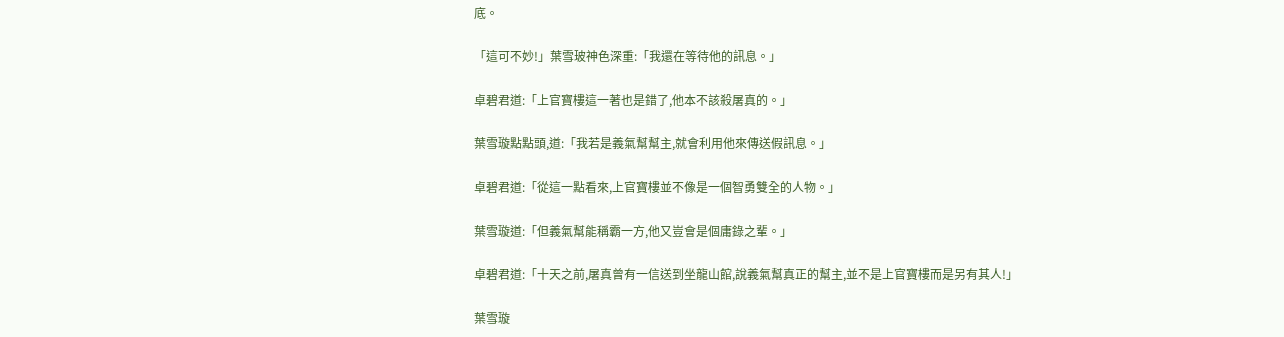底。

「這可不妙!」葉雪玻神色深重:「我還在等待他的訊息。」

卓碧君道:「上官寶樓這一著也是錯了,他本不該殺屠真的。」

葉雪璇點點頭,道:「我若是義氣幫幫主,就會利用他來傳送假訊息。」

卓碧君道:「從這一點看來,上官寶樓並不像是一個智勇雙全的人物。」

葉雪璇道:「但義氣幫能稱霸一方,他又豈會是個庸錄之輩。」

卓碧君道:「十天之前,屠真曾有一信送到坐龍山館,說義氣幫真正的幫主,並不是上官寶樓而是另有其人!」

葉雪璇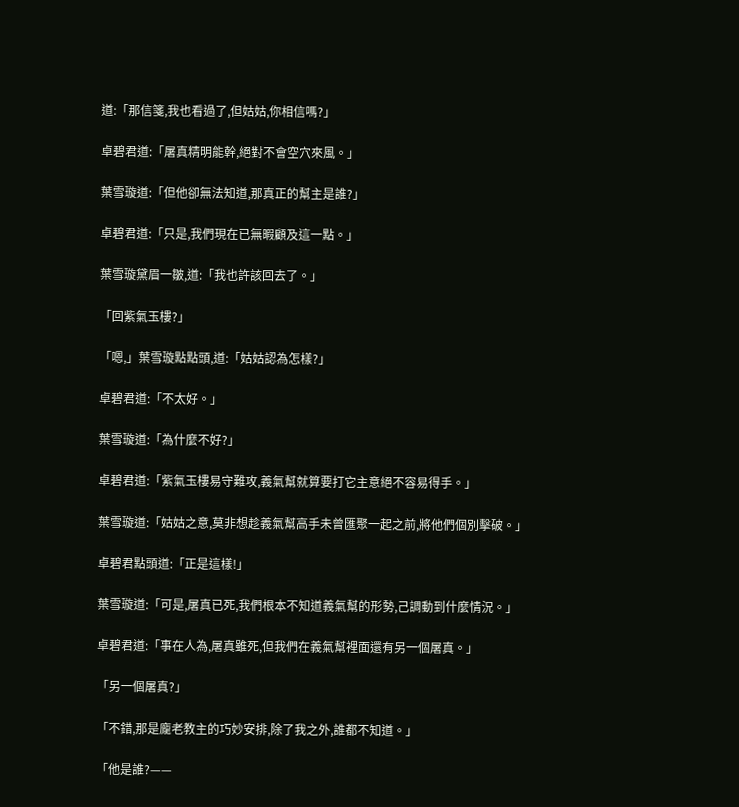道:「那信箋,我也看過了,但姑姑,你相信嗎?」

卓碧君道:「屠真精明能幹,絕對不會空穴來風。」

葉雪璇道:「但他卻無法知道,那真正的幫主是誰?」

卓碧君道:「只是,我們現在已無暇顧及這一點。」

葉雪璇黛眉一皺,道:「我也許該回去了。」

「回紫氣玉樓?」

「嗯,」葉雪璇點點頭,道:「姑姑認為怎樣?」

卓碧君道:「不太好。」

葉雪璇道:「為什麼不好?」

卓碧君道:「紫氣玉樓易守難攻,義氣幫就算要打它主意絕不容易得手。」

葉雪璇道:「姑姑之意,莫非想趁義氣幫高手未曾匯聚一起之前,將他們個別擊破。」

卓碧君點頭道:「正是這樣!」

葉雪璇道:「可是,屠真已死,我們根本不知道義氣幫的形勢,己調動到什麼情況。」

卓碧君道:「事在人為,屠真雖死,但我們在義氣幫裡面還有另一個屠真。」

「另一個屠真?」

「不錯,那是龐老教主的巧妙安排,除了我之外,誰都不知道。」

「他是誰?——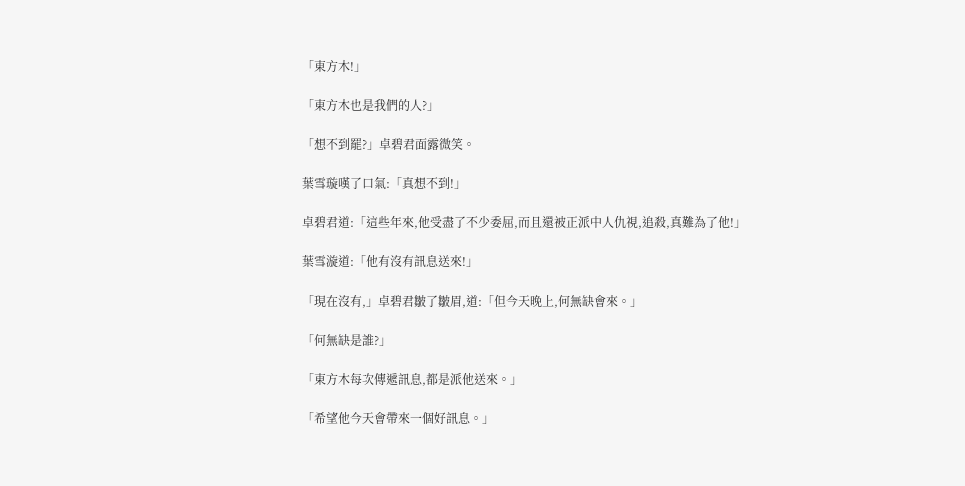「東方木!」

「東方木也是我們的人?」

「想不到罷?」卓碧君面露微笑。

葉雪璇嘆了口氣:「真想不到!」

卓碧君道:「這些年來,他受盡了不少委屈,而且還被正派中人仇視,追殺,真難為了他!」

葉雪漩道:「他有沒有訊息送來!」

「現在沒有,」卓碧君皺了皺眉,道:「但今天晚上,何無缺會來。」

「何無缺是誰?」

「東方木每次傳遞訊息,都是派他送來。」

「希望他今天會帶來一個好訊息。」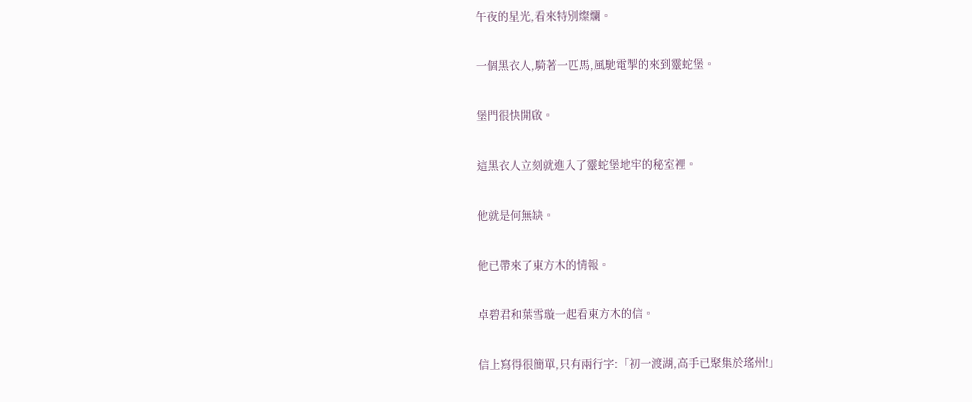午夜的星光,看來特別燦爛。

一個黑衣人,騎著一匹馬,風馳電掣的來到靈蛇堡。

堡門很快開啟。

這黑衣人立刻就進入了靈蛇堡地牢的秘室裡。

他就是何無缺。

他已帶來了東方木的情報。

卓碧君和葉雪璇一起看東方木的信。

信上寫得很簡單,只有兩行字:「初一渡湖,高手已聚集於瑤州!」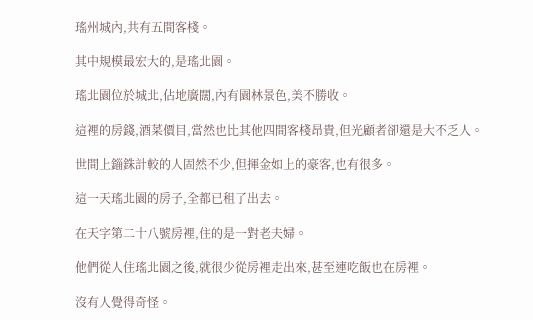瑤州城內,共有五間客棧。

其中規模最宏大的,是瑤北園。

瑤北園位於城北,佔地廣闊,內有園林景色,美不勝收。

這裡的房錢,酒菜價目,當然也比其他四間客棧昂貴,但光顧者卻還是大不乏人。

世間上錙銖計較的人固然不少,但揮金如上的豪客,也有很多。

這一天瑤北園的房子,全都已租了出去。

在天字第二十八號房裡,住的是一對老夫婦。

他們從人住瑤北園之後,就很少從房裡走出來,甚至連吃飯也在房裡。

沒有人覺得奇怪。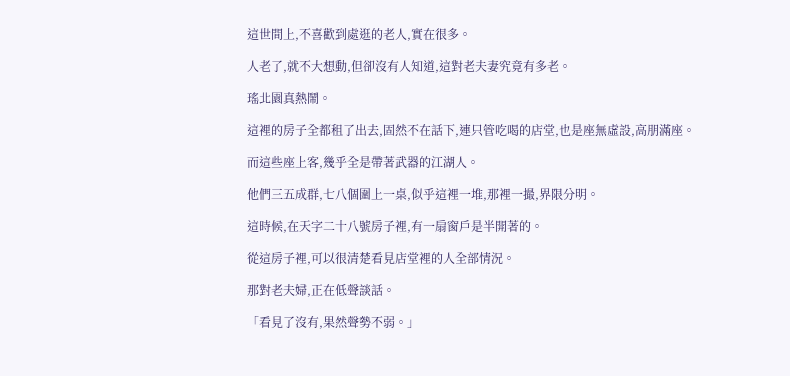這世間上,不喜歡到處逛的老人,實在很多。

人老了,就不大想動,但卻沒有人知道,這對老夫妻究竟有多老。

瑤北園真熱鬧。

這裡的房子全都租了出去,固然不在話下,連只管吃喝的店堂,也是座無虛設,高朋滿座。

而這些座上客,幾乎全是帶著武器的江湖人。

他們三五成群,七八個圍上一桌,似乎這裡一堆,那裡一撮,界限分明。

這時候,在天字二十八號房子裡,有一扇窗戶是半開著的。

從這房子裡,可以很清楚看見店堂裡的人全部情況。

那對老夫婦,正在低聲談話。

「看見了沒有,果然聲勢不弱。」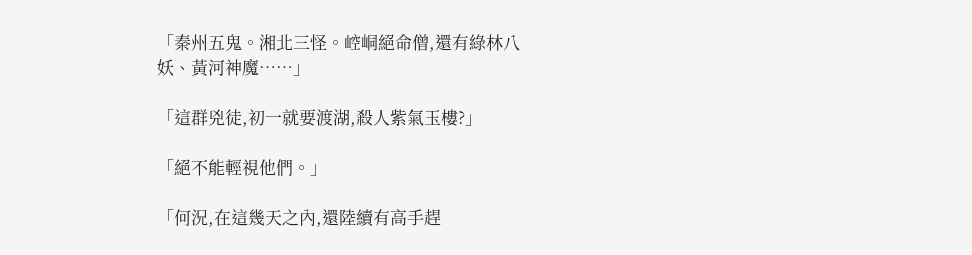「秦州五鬼。湘北三怪。崆峒絕命僧,還有綠林八妖、黃河神魔……」

「這群兇徒,初一就要渡湖,殺人紫氣玉樓?」

「絕不能輕視他們。」

「何況,在這幾天之內,還陸續有高手趕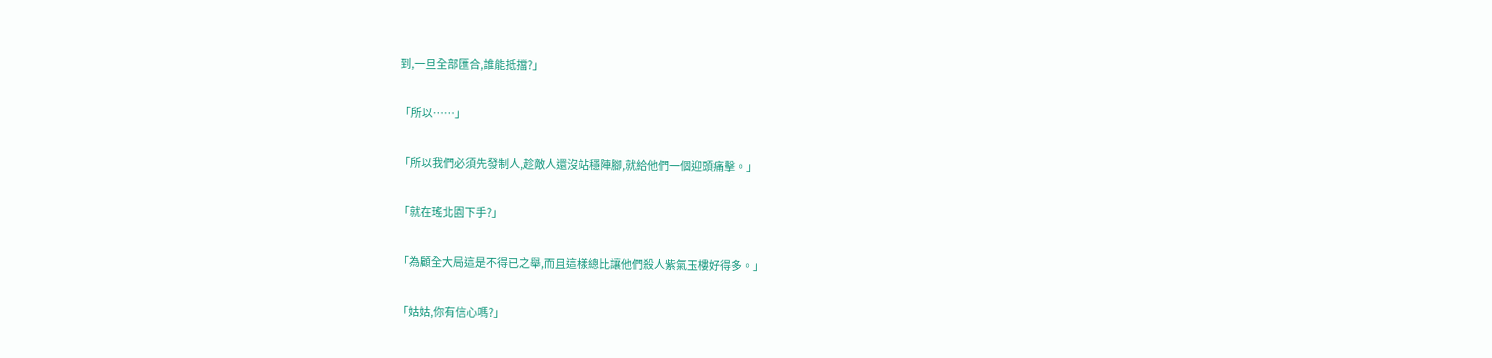到,一旦全部匯合,誰能抵擋?」

「所以……」

「所以我們必須先發制人,趁敵人還沒站穩陣腳,就給他們一個迎頭痛擊。」

「就在瑤北園下手?」

「為顧全大局這是不得已之舉,而且這樣總比讓他們殺人紫氣玉樓好得多。」

「姑姑,你有信心嗎?」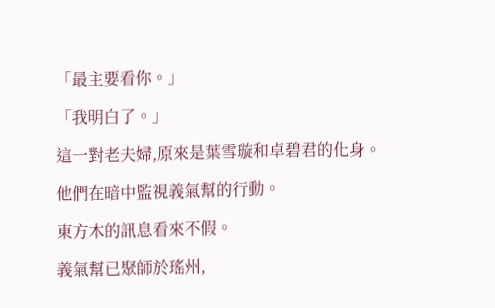「最主要看你。」

「我明白了。」

這一對老夫婦,原來是葉雪璇和卓碧君的化身。

他們在暗中監視義氣幫的行動。

東方木的訊息看來不假。

義氣幫已聚師於瑤州,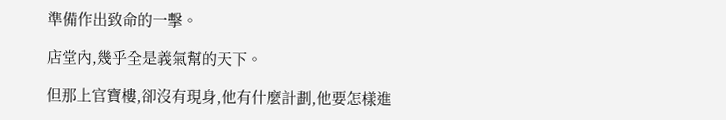準備作出致命的一擊。

店堂內,幾乎全是義氣幫的天下。

但那上官寶樓,卻沒有現身,他有什麼計劃,他要怎樣進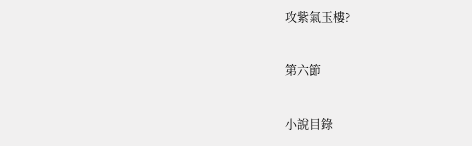攻紫氣玉樓?

第六節

小說目錄